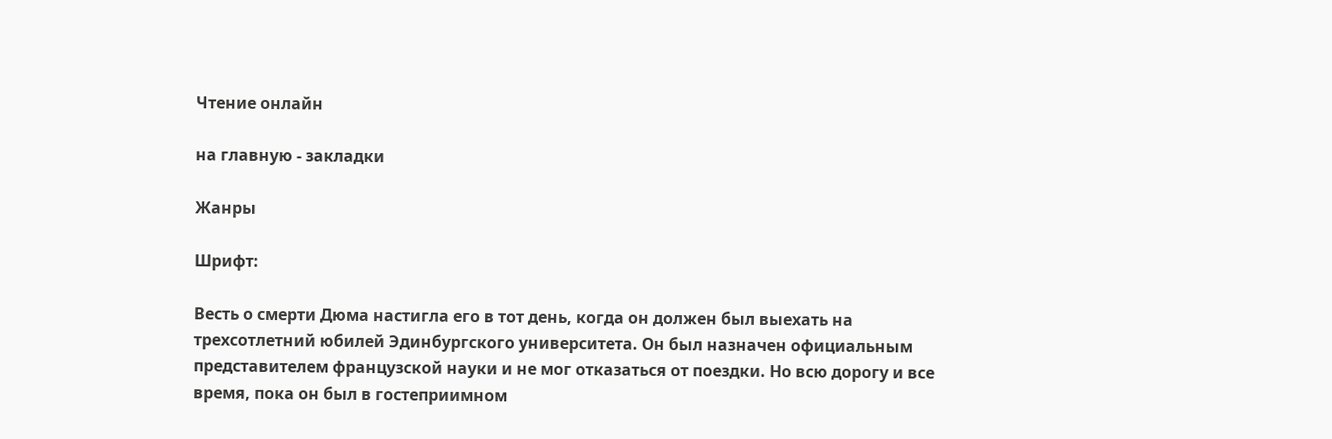Чтение онлайн

на главную - закладки

Жанры

Шрифт:

Весть о смерти Дюма настигла его в тот день, когда он должен был выехать на трехсотлетний юбилей Эдинбургского университета. Он был назначен официальным представителем французской науки и не мог отказаться от поездки. Но всю дорогу и все время, пока он был в гостеприимном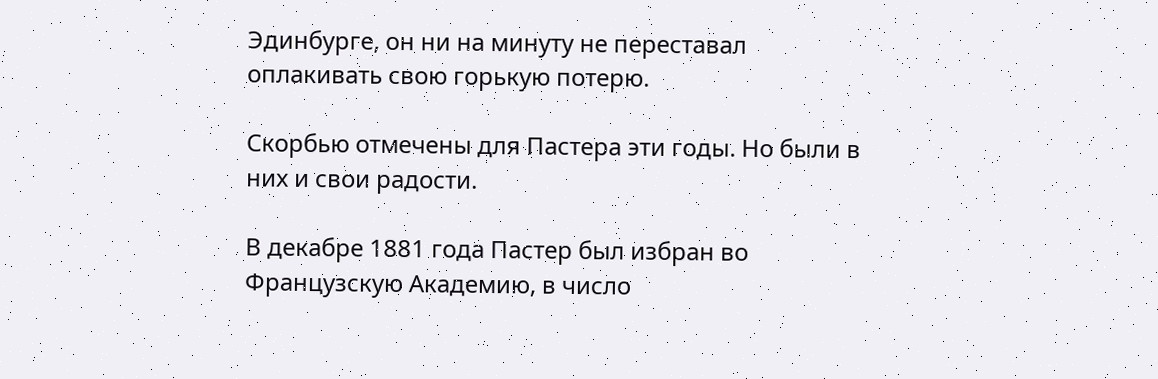Эдинбурге, он ни на минуту не переставал оплакивать свою горькую потерю.

Скорбью отмечены для Пастера эти годы. Но были в них и свои радости.

В декабре 1881 года Пастер был избран во Французскую Академию, в число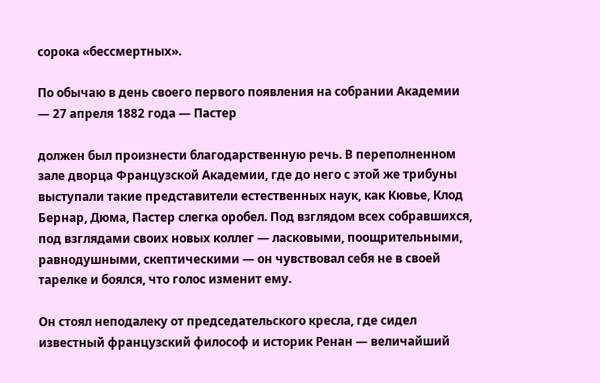сорока «бессмертных».

По обычаю в день своего первого появления на собрании Академии — 27 апреля 1882 года — Пастер

должен был произнести благодарственную речь. В переполненном зале дворца Французской Академии, где до него с этой же трибуны выступали такие представители естественных наук, как Кювье, Клод Бернар, Дюма, Пастер слегка оробел. Под взглядом всех собравшихся, под взглядами своих новых коллег — ласковыми, поощрительными, равнодушными, скептическими — он чувствовал себя не в своей тарелке и боялся, что голос изменит ему.

Он стоял неподалеку от председательского кресла, где сидел известный французский философ и историк Ренан — величайший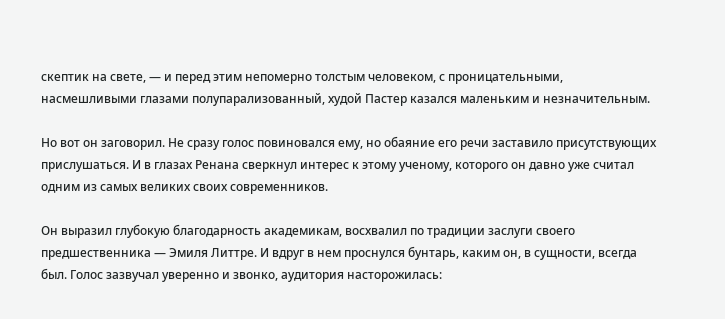скептик на свете, — и перед этим непомерно толстым человеком, с проницательными, насмешливыми глазами полупарализованный, худой Пастер казался маленьким и незначительным.

Но вот он заговорил. Не сразу голос повиновался ему, но обаяние его речи заставило присутствующих прислушаться. И в глазах Ренана сверкнул интерес к этому ученому, которого он давно уже считал одним из самых великих своих современников.

Он выразил глубокую благодарность академикам, восхвалил по традиции заслуги своего предшественника — Эмиля Литтре. И вдруг в нем проснулся бунтарь, каким он, в сущности, всегда был. Голос зазвучал уверенно и звонко, аудитория насторожилась: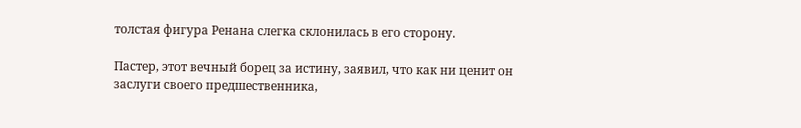толстая фигура Ренана слегка склонилась в его сторону.

Пастер, этот вечный борец за истину, заявил, что как ни ценит он заслуги своего предшественника,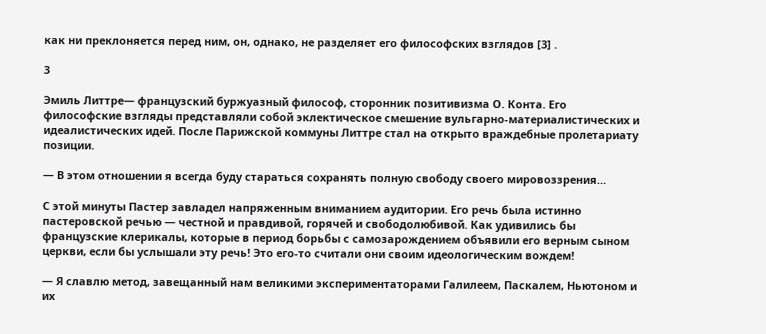как ни преклоняется перед ним, он, однако, не разделяет его философских взглядов [3] .

3

Эмиль Литтре— французский буржуазный философ, сторонник позитивизма О. Конта. Его философские взгляды представляли собой эклектическое смешение вульгарно-материалистических и идеалистических идей. После Парижской коммуны Литтре стал на открыто враждебные пролетариату позиции.

— В этом отношении я всегда буду стараться сохранять полную свободу своего мировоззрения…

С этой минуты Пастер завладел напряженным вниманием аудитории. Его речь была истинно пастеровской речью — честной и правдивой, горячей и свободолюбивой. Как удивились бы французские клерикалы, которые в период борьбы с самозарождением объявили его верным сыном церкви, если бы услышали эту речь! Это его-то считали они своим идеологическим вождем!

— Я славлю метод, завещанный нам великими экспериментаторами Галилеем, Паскалем, Ньютоном и их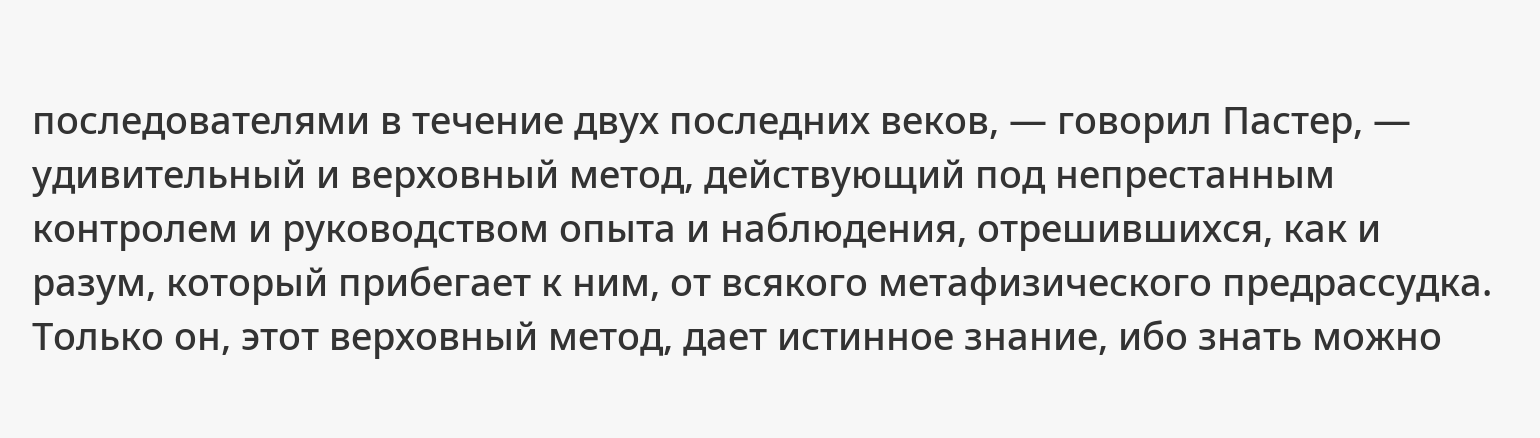последователями в течение двух последних веков, — говорил Пастер, — удивительный и верховный метод, действующий под непрестанным контролем и руководством опыта и наблюдения, отрешившихся, как и разум, который прибегает к ним, от всякого метафизического предрассудка. Только он, этот верховный метод, дает истинное знание, ибо знать можно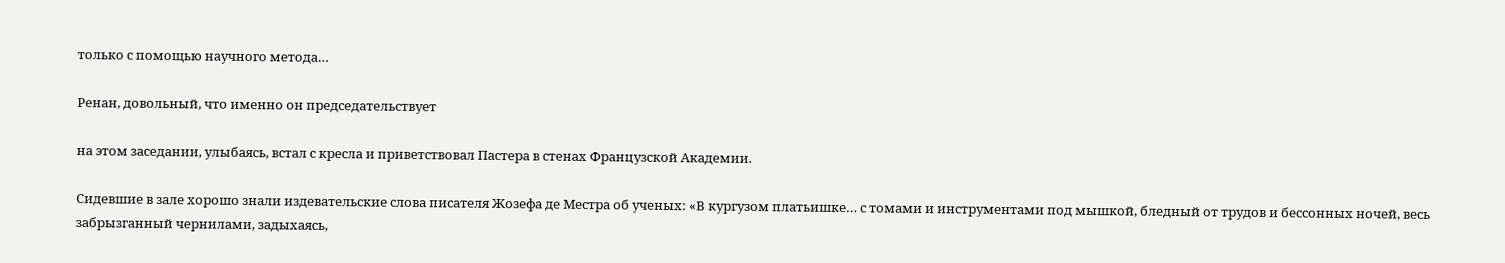только с помощью научного метода…

Ренан, довольный, что именно он председательствует

на этом заседании, улыбаясь, встал с кресла и приветствовал Пастера в стенах Французской Академии.

Сидевшие в зале хорошо знали издевательские слова писателя Жозефа де Местра об ученых: «В кургузом платьишке… с томами и инструментами под мышкой, бледный от трудов и бессонных ночей, весь забрызганный чернилами, задыхаясь,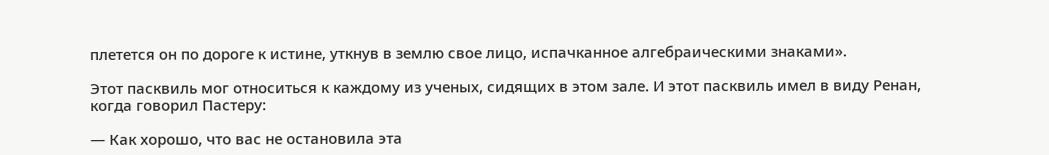плетется он по дороге к истине, уткнув в землю свое лицо, испачканное алгебраическими знаками».

Этот пасквиль мог относиться к каждому из ученых, сидящих в этом зале. И этот пасквиль имел в виду Ренан, когда говорил Пастеру:

— Как хорошо, что вас не остановила эта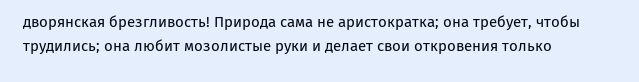дворянская брезгливость! Природа сама не аристократка; она требует, чтобы трудились; она любит мозолистые руки и делает свои откровения только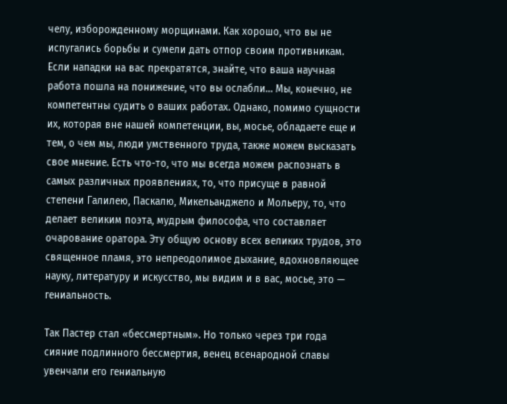челу, изборожденному морщинами. Как хорошо, что вы не испугались борьбы и сумели дать отпор своим противникам. Если нападки на вас прекратятся, знайте, что ваша научная работа пошла на понижение, что вы ослабли… Мы, конечно, не компетентны судить о ваших работах. Однако, помимо сущности их, которая вне нашей компетенции, вы, мосье, обладаете еще и тем, о чем мы, люди умственного труда, также можем высказать свое мнение. Есть что-то, что мы всегда можем распознать в самых различных проявлениях, то, что присуще в равной степени Галилею, Паскалю, Микельанджело и Мольеру, то, что делает великим поэта, мудрым философа, что составляет очарование оратора. Эту общую основу всех великих трудов, это священное пламя, это непреодолимое дыхание, вдохновляющее науку, литературу и искусство, мы видим и в вас, мосье, это — гениальность.

Так Пастер стал «бессмертным». Но только через три года сияние подлинного бессмертия, венец всенародной славы увенчали его гениальную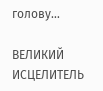голову…

ВЕЛИКИЙ ИСЦЕЛИТЕЛЬ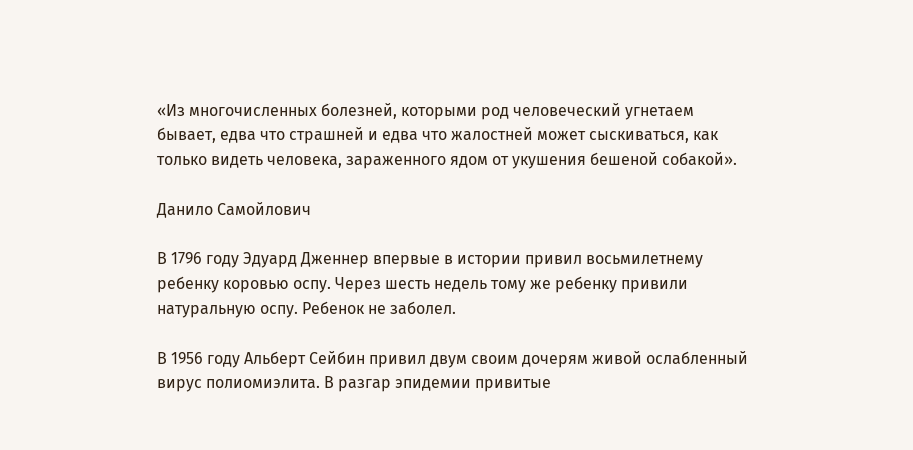«Из многочисленных болезней, которыми род человеческий угнетаем бывает, едва что страшней и едва что жалостней может сыскиваться, как только видеть человека, зараженного ядом от укушения бешеной собакой».

Данило Самойлович

В 1796 году Эдуард Дженнер впервые в истории привил восьмилетнему ребенку коровью оспу. Через шесть недель тому же ребенку привили натуральную оспу. Ребенок не заболел.

В 1956 году Альберт Сейбин привил двум своим дочерям живой ослабленный вирус полиомиэлита. В разгар эпидемии привитые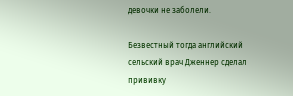девочки не заболели.

Безвестный тогда английский сельский врач Дженнер сделал прививку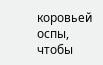коровьей оспы, чтобы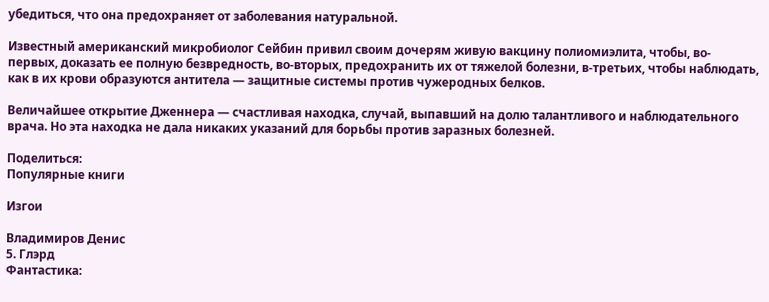убедиться, что она предохраняет от заболевания натуральной.

Известный американский микробиолог Сейбин привил своим дочерям живую вакцину полиомиэлита, чтобы, во-первых, доказать ее полную безвредность, во-вторых, предохранить их от тяжелой болезни, в-третьих, чтобы наблюдать, как в их крови образуются антитела — защитные системы против чужеродных белков.

Величайшее открытие Дженнера — счастливая находка, случай, выпавший на долю талантливого и наблюдательного врача. Но эта находка не дала никаких указаний для борьбы против заразных болезней.

Поделиться:
Популярные книги

Изгои

Владимиров Денис
5. Глэрд
Фантастика: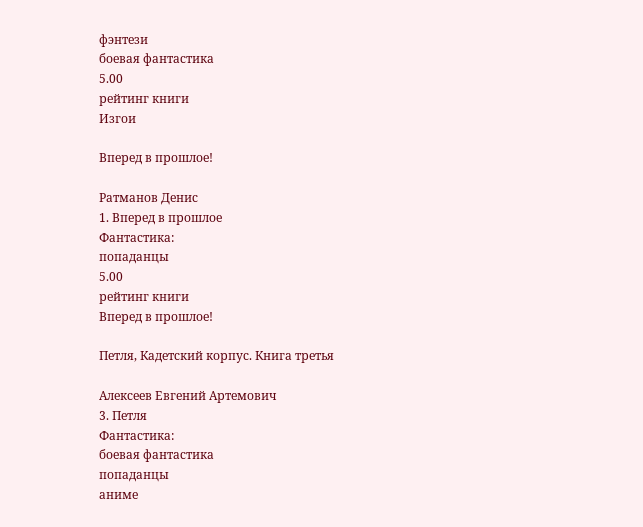фэнтези
боевая фантастика
5.00
рейтинг книги
Изгои

Вперед в прошлое!

Ратманов Денис
1. Вперед в прошлое
Фантастика:
попаданцы
5.00
рейтинг книги
Вперед в прошлое!

Петля, Кадетский корпус. Книга третья

Алексеев Евгений Артемович
3. Петля
Фантастика:
боевая фантастика
попаданцы
аниме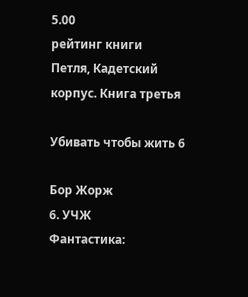5.00
рейтинг книги
Петля, Кадетский корпус. Книга третья

Убивать чтобы жить 6

Бор Жорж
6. УЧЖ
Фантастика: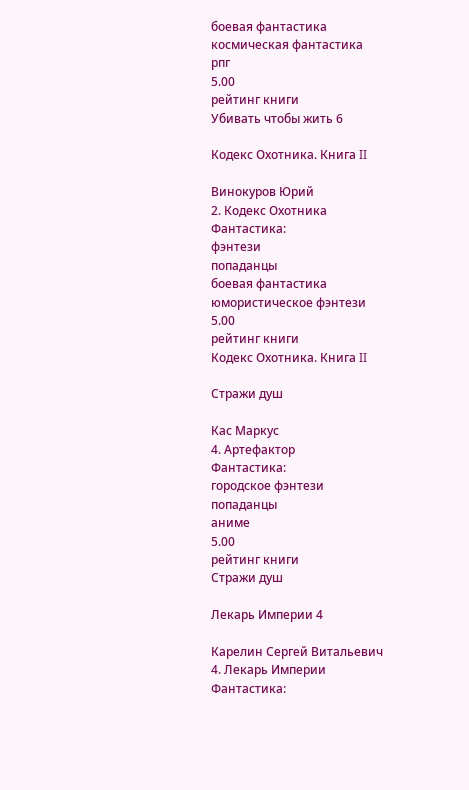боевая фантастика
космическая фантастика
рпг
5.00
рейтинг книги
Убивать чтобы жить 6

Кодекс Охотника. Книга II

Винокуров Юрий
2. Кодекс Охотника
Фантастика:
фэнтези
попаданцы
боевая фантастика
юмористическое фэнтези
5.00
рейтинг книги
Кодекс Охотника. Книга II

Стражи душ

Кас Маркус
4. Артефактор
Фантастика:
городское фэнтези
попаданцы
аниме
5.00
рейтинг книги
Стражи душ

Лекарь Империи 4

Карелин Сергей Витальевич
4. Лекарь Империи
Фантастика: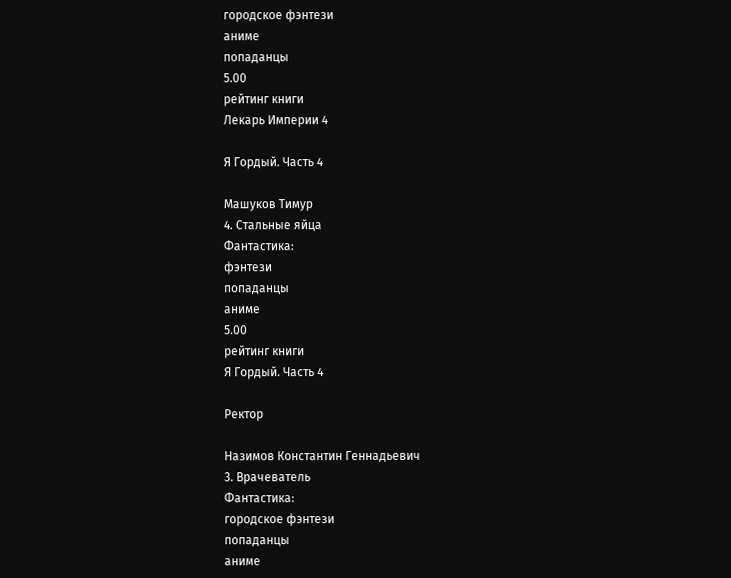городское фэнтези
аниме
попаданцы
5.00
рейтинг книги
Лекарь Империи 4

Я Гордый. Часть 4

Машуков Тимур
4. Стальные яйца
Фантастика:
фэнтези
попаданцы
аниме
5.00
рейтинг книги
Я Гордый. Часть 4

Ректор

Назимов Константин Геннадьевич
3. Врачеватель
Фантастика:
городское фэнтези
попаданцы
аниме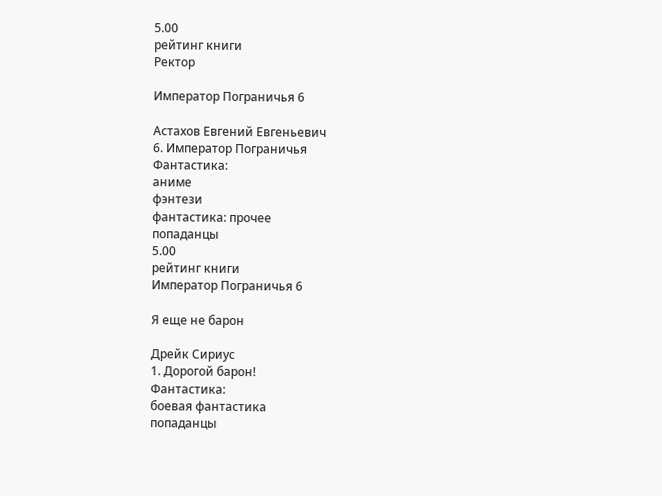5.00
рейтинг книги
Ректор

Император Пограничья 6

Астахов Евгений Евгеньевич
6. Император Пограничья
Фантастика:
аниме
фэнтези
фантастика: прочее
попаданцы
5.00
рейтинг книги
Император Пограничья 6

Я еще не барон

Дрейк Сириус
1. Дорогой барон!
Фантастика:
боевая фантастика
попаданцы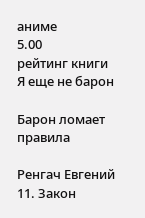аниме
5.00
рейтинг книги
Я еще не барон

Барон ломает правила

Ренгач Евгений
11. Закон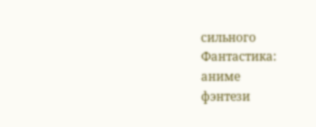сильного
Фантастика:
аниме
фэнтези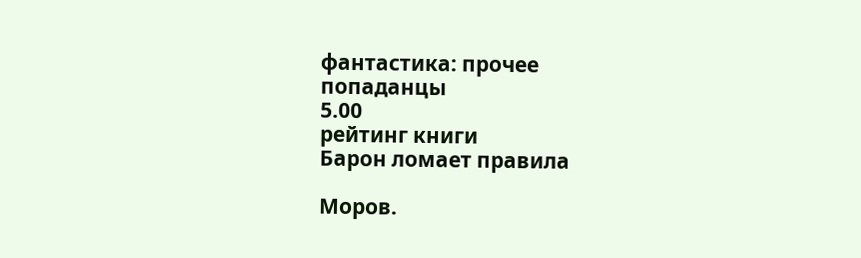фантастика: прочее
попаданцы
5.00
рейтинг книги
Барон ломает правила

Моров.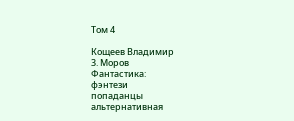Том 4

Кощеев Владимир
3. Моров
Фантастика:
фэнтези
попаданцы
альтернативная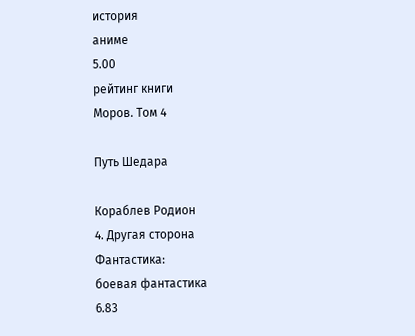история
аниме
5.00
рейтинг книги
Моров. Том 4

Путь Шедара

Кораблев Родион
4. Другая сторона
Фантастика:
боевая фантастика
6.83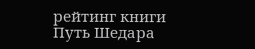рейтинг книги
Путь Шедара